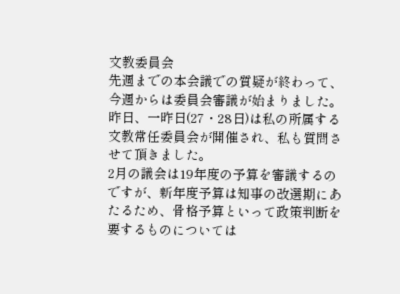文教委員会
先週までの本会議での質疑が終わって、今週からは委員会審議が始まりました。
昨日、一昨日(27・28日)は私の所属する文教常任委員会が開催され、私も質問させて頂きました。
2月の議会は19年度の予算を審議するのですが、新年度予算は知事の改選期にあたるため、骨格予算といって政策判断を要するものについては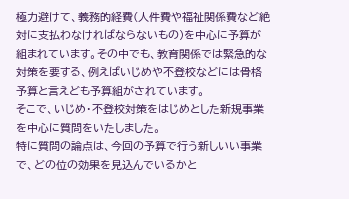極力避けて、義務的経費(人件費や福祉関係費など絶対に支払わなければならないもの)を中心に予算が組まれています。その中でも、教育関係では緊急的な対策を要する、例えばいじめや不登校などには骨格予算と言えども予算組がされています。
そこで、いじめ・不登校対策をはじめとした新規事業を中心に質問をいたしました。
特に質問の論点は、今回の予算で行う新しいい事業で、どの位の効果を見込んでいるかと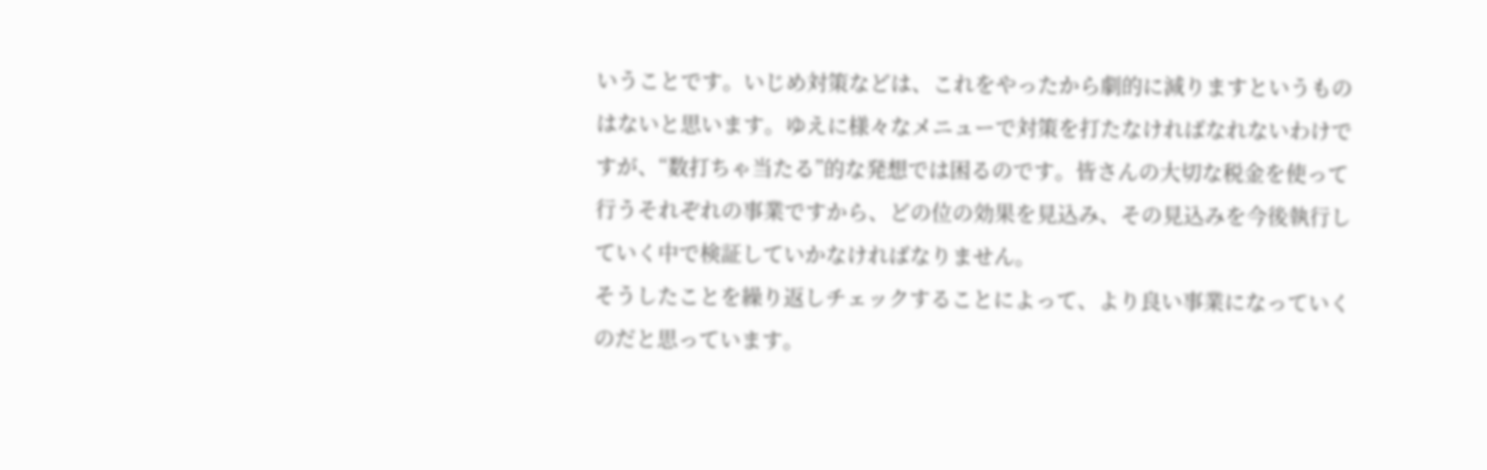いうことです。いじめ対策などは、これをやったから劇的に減りますというものはないと思います。ゆえに様々なメニューで対策を打たなければなれないわけですが、“数打ちゃ当たる”的な発想では困るのです。皆さんの大切な税金を使って行うそれぞれの事業ですから、どの位の効果を見込み、その見込みを今後執行していく中で検証していかなければなりません。
そうしたことを繰り返しチェックすることによって、より良い事業になっていくのだと思っています。